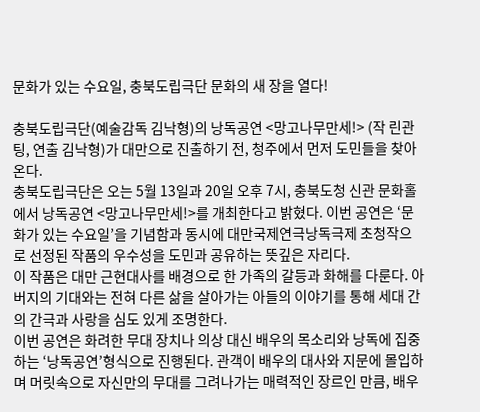문화가 있는 수요일, 충북도립극단 문화의 새 장을 열다!

충북도립극단(예술감독 김낙형)의 낭독공연 <망고나무만세!> (작 린관팅, 연출 김낙형)가 대만으로 진출하기 전, 청주에서 먼저 도민들을 찾아온다.
충북도립극단은 오는 5월 13일과 20일 오후 7시, 충북도청 신관 문화홀에서 낭독공연 <망고나무만세!>를 개최한다고 밝혔다. 이번 공연은 ‘문화가 있는 수요일’을 기념함과 동시에 대만국제연극낭독극제 초청작으로 선정된 작품의 우수성을 도민과 공유하는 뜻깊은 자리다.
이 작품은 대만 근현대사를 배경으로 한 가족의 갈등과 화해를 다룬다. 아버지의 기대와는 전혀 다른 삶을 살아가는 아들의 이야기를 통해 세대 간의 간극과 사랑을 심도 있게 조명한다.
이번 공연은 화려한 무대 장치나 의상 대신 배우의 목소리와 낭독에 집중하는 ‘낭독공연’형식으로 진행된다. 관객이 배우의 대사와 지문에 몰입하며 머릿속으로 자신만의 무대를 그려나가는 매력적인 장르인 만큼, 배우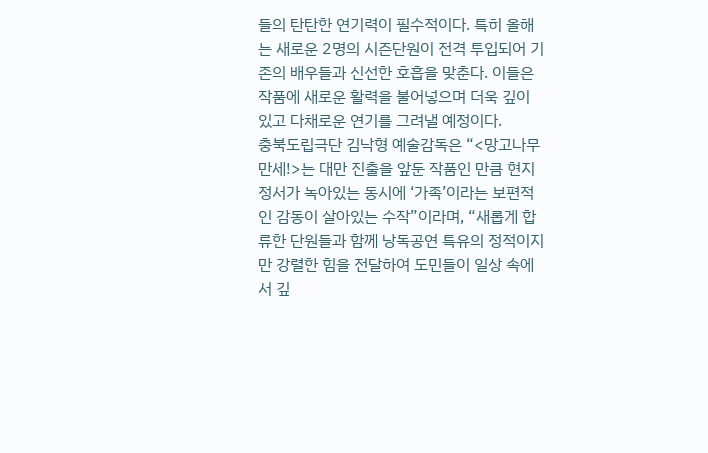들의 탄탄한 연기력이 필수적이다. 특히 올해는 새로운 2명의 시즌단원이 전격 투입되어 기존의 배우들과 신선한 호흡을 맞춘다. 이들은 작품에 새로운 활력을 불어넣으며 더욱 깊이 있고 다채로운 연기를 그려낼 예정이다.
충북도립극단 김낙형 예술감독은 “<망고나무만세!>는 대만 진출을 앞둔 작품인 만큼 현지 정서가 녹아있는 동시에 ‘가족’이라는 보편적인 감동이 살아있는 수작”이라며, “새롭게 합류한 단원들과 함께 낭독공연 특유의 정적이지만 강렬한 힘을 전달하여 도민들이 일상 속에서 깊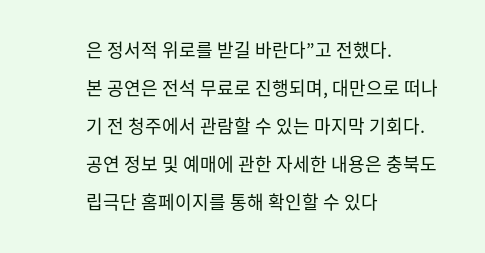은 정서적 위로를 받길 바란다”고 전했다.
본 공연은 전석 무료로 진행되며, 대만으로 떠나기 전 청주에서 관람할 수 있는 마지막 기회다. 공연 정보 및 예매에 관한 자세한 내용은 충북도립극단 홈페이지를 통해 확인할 수 있다